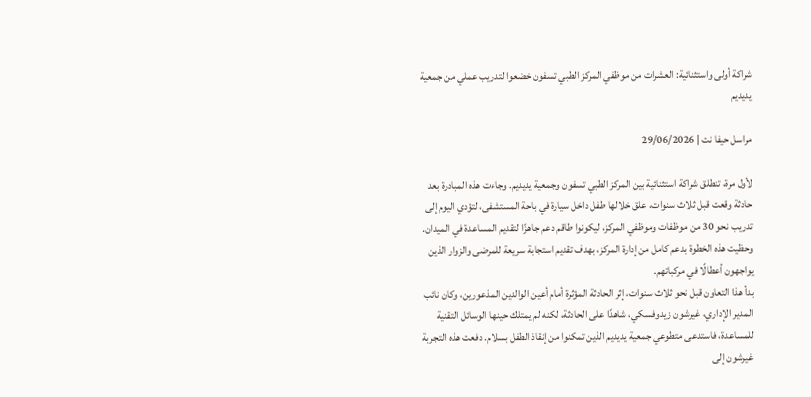شراكة أولى واستثنائية: العشرات من موظفي المركز الطبي تسفون خضعوا لتدريب عملي من جمعية يديديم

مراسل حيفا نت | 29/06/2026

لأول مرة، تنطلق شراكة استثنائية بين المركز الطبي تسفون وجمعية يديديم. وجاءت هذه المبادرة بعد حادثة وقعت قبل ثلاث سنوات، علق خلالها طفل داخل سيارة في باحة المستشفى، لتؤدي اليوم إلى تدريب نحو 30 من موظفات وموظفي المركز، ليكونوا طاقم دعم جاهزًا لتقديم المساعدة في الميدان. وحظيت هذه الخطوة بدعم كامل من إدارة المركز، بهدف تقديم استجابة سريعة للمرضى والزوار الذين يواجهون أعطالًا في مركباتهم.
بدأ هذا التعاون قبل نحو ثلاث سنوات، إثر الحادثة المؤثرة أمام أعين الوالدين المذعورين، وكان نائب المدير الإداري، غيرشون زيدوفسكي، شاهدًا على الحادثة، لكنه لم يمتلك حينها الوسائل التقنية للمساعدة، فاستدعى متطوعي جمعية يديديم الذين تمكنوا من إنقاذ الطفل بسلام. دفعت هذه التجربة غيرشون إلى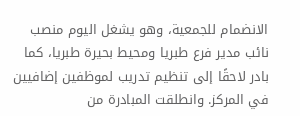الانضمام للجمعية، وهو يشغل اليوم منصب نائب مدير فرع طبريا ومحيط بحيرة طبريا، كما بادر لاحقًا إلى تنظيم تدريب لموظفين إضافيين في المركز. وانطلقت المبادرة من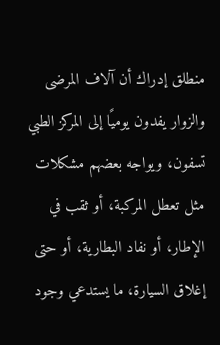منطلق إدراك أن آلاف المرضى والزوار يفدون يوميًا إلى المركز الطبي تسفون، ويواجه بعضهم مشكلات مثل تعطل المركبة، أو ثقب في الإطار، أو نفاد البطارية، أو حتى إغلاق السيارة، ما يستدعي وجود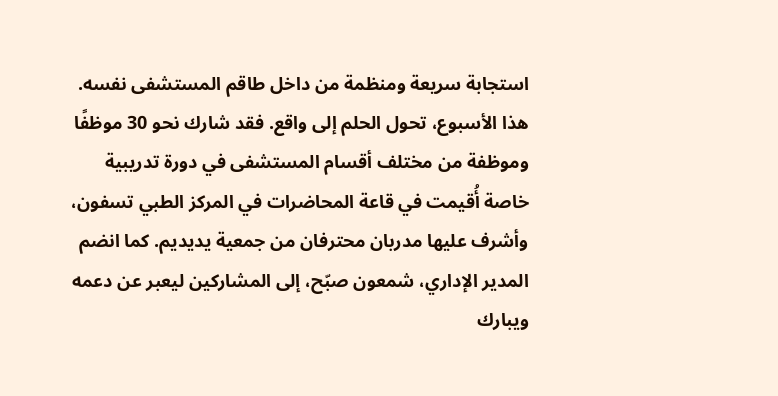استجابة سريعة ومنظمة من داخل طاقم المستشفى نفسه.
هذا الأسبوع، تحول الحلم إلى واقع. فقد شارك نحو 30 موظفًا وموظفة من مختلف أقسام المستشفى في دورة تدريبية خاصة أُقيمت في قاعة المحاضرات في المركز الطبي تسفون، وأشرف عليها مدربان محترفان من جمعية يديديم. كما انضم المدير الإداري، شمعون صبّح، إلى المشاركين ليعبر عن دعمه ويبارك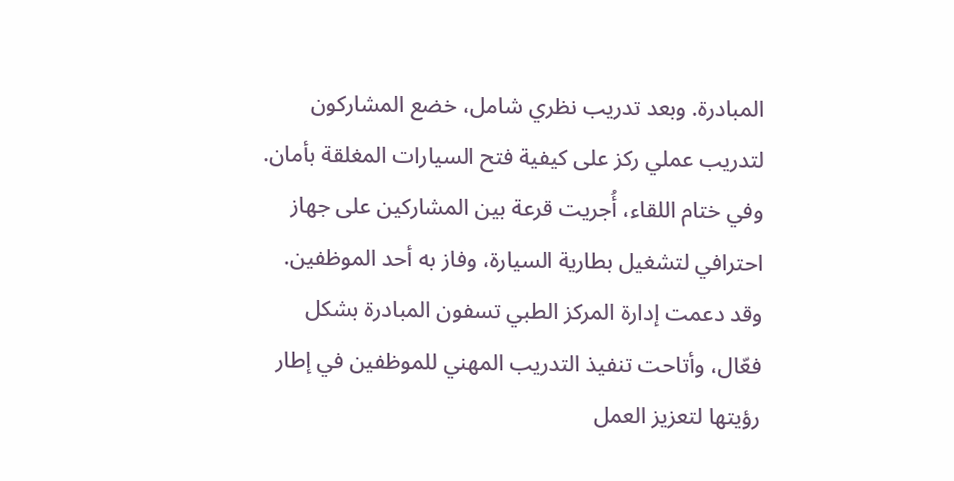المبادرة. وبعد تدريب نظري شامل، خضع المشاركون لتدريب عملي ركز على كيفية فتح السيارات المغلقة بأمان. وفي ختام اللقاء، أُجريت قرعة بين المشاركين على جهاز احترافي لتشغيل بطارية السيارة، وفاز به أحد الموظفين. وقد دعمت إدارة المركز الطبي تسفون المبادرة بشكل فعّال، وأتاحت تنفيذ التدريب المهني للموظفين في إطار رؤيتها لتعزيز العمل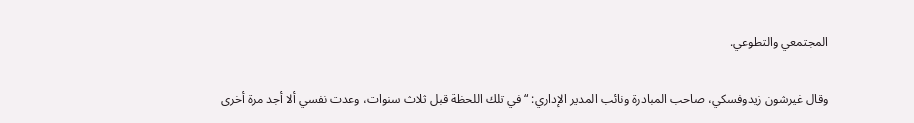المجتمعي والتطوعي.

وقال غيرشون زيدوفسكي، صاحب المبادرة ونائب المدير الإداري: “في تلك اللحظة قبل ثلاث سنوات، وعدت نفسي ألا أجد مرة أخرى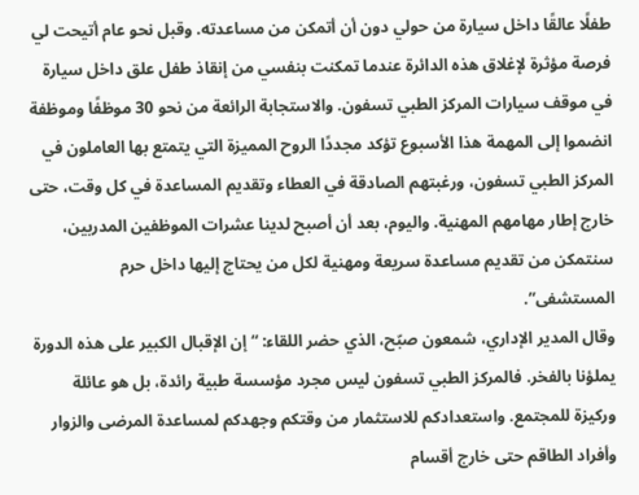طفلًا عالقًا داخل سيارة من حولي دون أن أتمكن من مساعدته. وقبل نحو عام أتيحت لي فرصة مؤثرة لإغلاق هذه الدائرة عندما تمكنت بنفسي من إنقاذ طفل علق داخل سيارة في موقف سيارات المركز الطبي تسفون. والاستجابة الرائعة من نحو 30 موظفًا وموظفة انضموا إلى المهمة هذا الأسبوع تؤكد مجددًا الروح المميزة التي يتمتع بها العاملون في المركز الطبي تسفون، ورغبتهم الصادقة في العطاء وتقديم المساعدة في كل وقت، حتى خارج إطار مهامهم المهنية. واليوم، بعد أن أصبح لدينا عشرات الموظفين المدربين، سنتمكن من تقديم مساعدة سريعة ومهنية لكل من يحتاج إليها داخل حرم المستشفى”.
وقال المدير الإداري، شمعون صبّح، الذي حضر اللقاء: “إن الإقبال الكبير على هذه الدورة يملؤنا بالفخر. فالمركز الطبي تسفون ليس مجرد مؤسسة طبية رائدة، بل هو عائلة وركيزة للمجتمع. واستعدادكم للاستثمار من وقتكم وجهدكم لمساعدة المرضى والزوار وأفراد الطاقم حتى خارج أقسام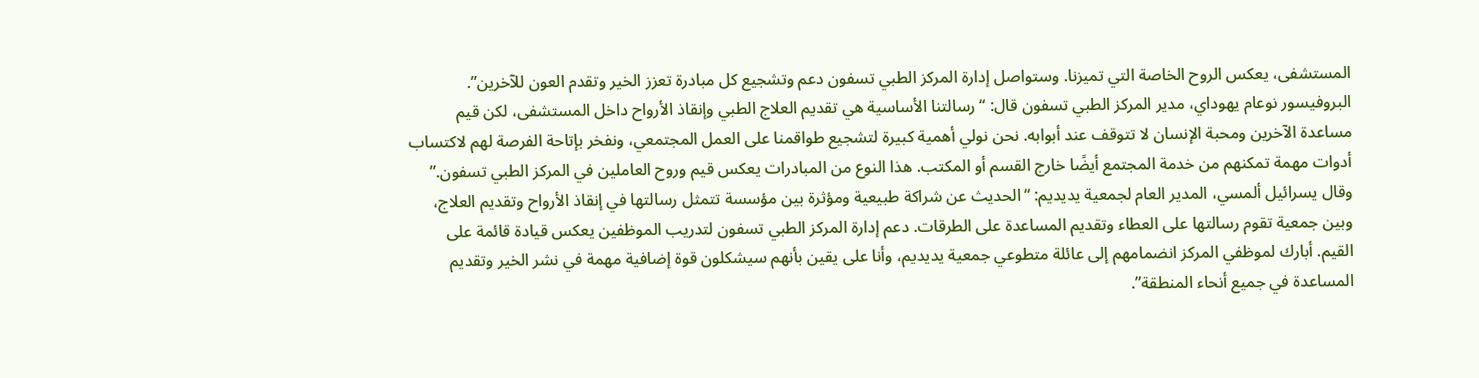المستشفى، يعكس الروح الخاصة التي تميزنا. وستواصل إدارة المركز الطبي تسفون دعم وتشجيع كل مبادرة تعزز الخير وتقدم العون للآخرين”.
البروفيسور نوعام يهوداي، مدير المركز الطبي تسفون قال: “رسالتنا الأساسية هي تقديم العلاج الطبي وإنقاذ الأرواح داخل المستشفى، لكن قيم مساعدة الآخرين ومحبة الإنسان لا تتوقف عند أبوابه. نحن نولي أهمية كبيرة لتشجيع طواقمنا على العمل المجتمعي، ونفخر بإتاحة الفرصة لهم لاكتساب أدوات مهمة تمكنهم من خدمة المجتمع أيضًا خارج القسم أو المكتب. هذا النوع من المبادرات يعكس قيم وروح العاملين في المركز الطبي تسفون.”
وقال يسرائيل ألمسي، المدير العام لجمعية يديديم: “الحديث عن شراكة طبيعية ومؤثرة بين مؤسسة تتمثل رسالتها في إنقاذ الأرواح وتقديم العلاج، وبين جمعية تقوم رسالتها على العطاء وتقديم المساعدة على الطرقات. دعم إدارة المركز الطبي تسفون لتدريب الموظفين يعكس قيادة قائمة على القيم. أبارك لموظفي المركز انضمامهم إلى عائلة متطوعي جمعية يديديم، وأنا على يقين بأنهم سيشكلون قوة إضافية مهمة في نشر الخير وتقديم المساعدة في جميع أنحاء المنطقة”.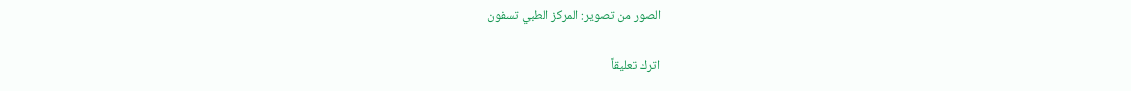الصور من تصوير: المركز الطبي تسفون

اترك تعليقاً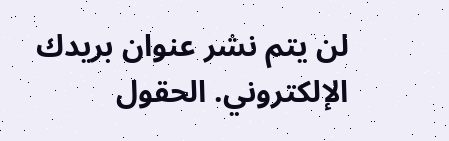لن يتم نشر عنوان بريدك الإلكتروني. الحقول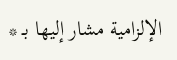الإلزامية مشار إليها بـ *